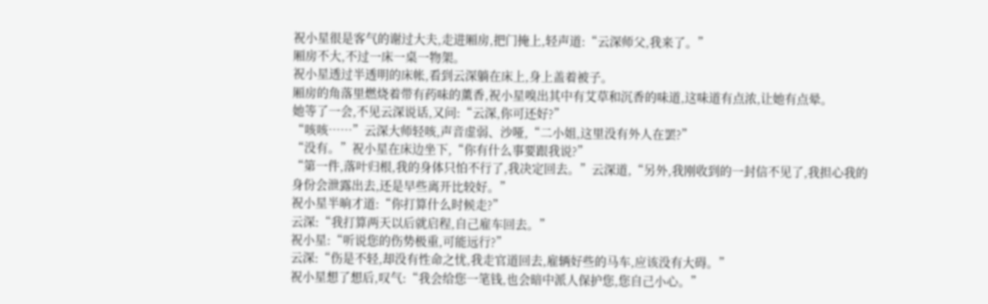祝小星很是客气的谢过大夫,走进厢房,把门掩上,轻声道:“云深师父,我来了。”
厢房不大,不过一床一桌一物架。
祝小星透过半透明的床帐,看到云深躺在床上,身上盖着被子。
厢房的角落里燃烧着带有药味的薰香,祝小星嗅出其中有艾草和沉香的味道,这味道有点浓,让她有点晕。
她等了一会,不见云深说话,又问:“云深,你可还好?”
“咳咳……”云深大师轻咳,声音虚弱、沙哑,“二小姐,这里没有外人在罢?”
“没有。”祝小星在床边坐下,“你有什么事要跟我说?”
“第一件,落叶归根,我的身体只怕不行了,我决定回去。”云深道,“另外,我刚收到的一封信不见了,我担心我的身份会泄露出去,还是早些离开比较好。”
祝小星半晌才道:“你打算什么时候走?”
云深:“我打算两天以后就启程,自己雇车回去。”
祝小星:“听说您的伤势极重,可能远行?”
云深:“伤是不轻,却没有性命之忧,我走官道回去,雇辆好些的马车,应该没有大碍。”
祝小星想了想后,叹气:“我会给您一笔钱,也会暗中派人保护您,您自己小心。”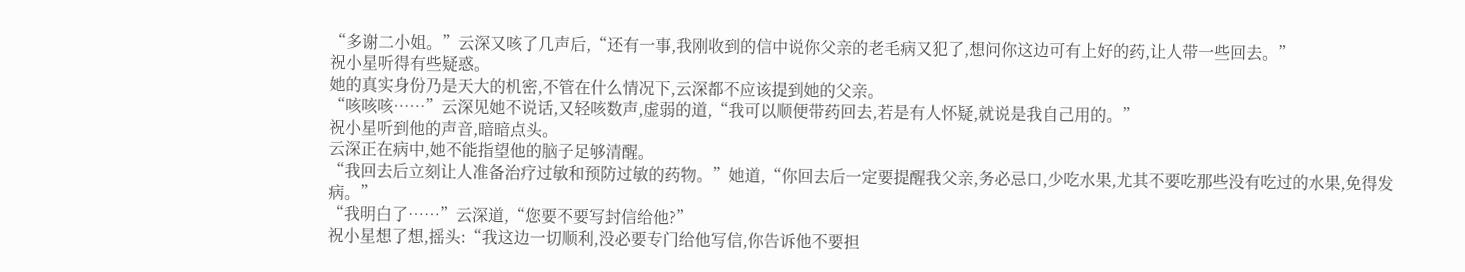“多谢二小姐。”云深又咳了几声后,“还有一事,我刚收到的信中说你父亲的老毛病又犯了,想问你这边可有上好的药,让人带一些回去。”
祝小星听得有些疑惑。
她的真实身份乃是天大的机密,不管在什么情况下,云深都不应该提到她的父亲。
“咳咳咳……”云深见她不说话,又轻咳数声,虚弱的道,“我可以顺便带药回去,若是有人怀疑,就说是我自己用的。”
祝小星听到他的声音,暗暗点头。
云深正在病中,她不能指望他的脑子足够清醒。
“我回去后立刻让人准备治疗过敏和预防过敏的药物。”她道,“你回去后一定要提醒我父亲,务必忌口,少吃水果,尤其不要吃那些没有吃过的水果,免得发病。”
“我明白了……”云深道,“您要不要写封信给他?”
祝小星想了想,摇头:“我这边一切顺利,没必要专门给他写信,你告诉他不要担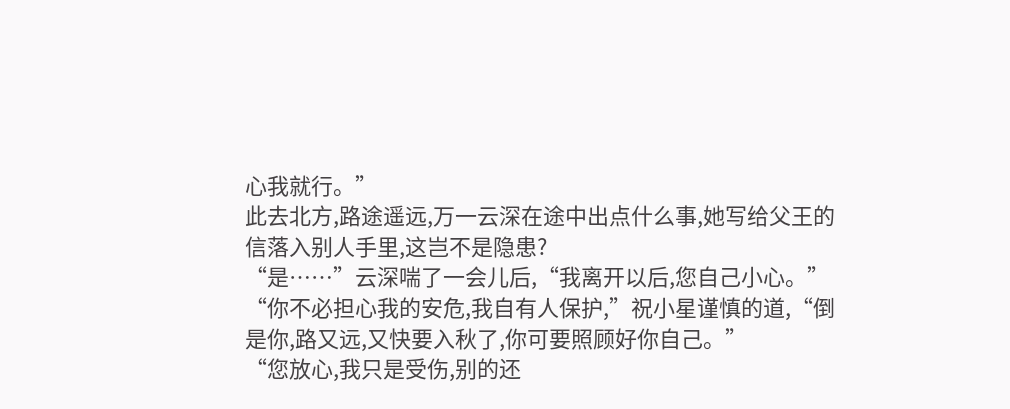心我就行。”
此去北方,路途遥远,万一云深在途中出点什么事,她写给父王的信落入别人手里,这岂不是隐患?
“是……”云深喘了一会儿后,“我离开以后,您自己小心。”
“你不必担心我的安危,我自有人保护,”祝小星谨慎的道,“倒是你,路又远,又快要入秋了,你可要照顾好你自己。”
“您放心,我只是受伤,别的还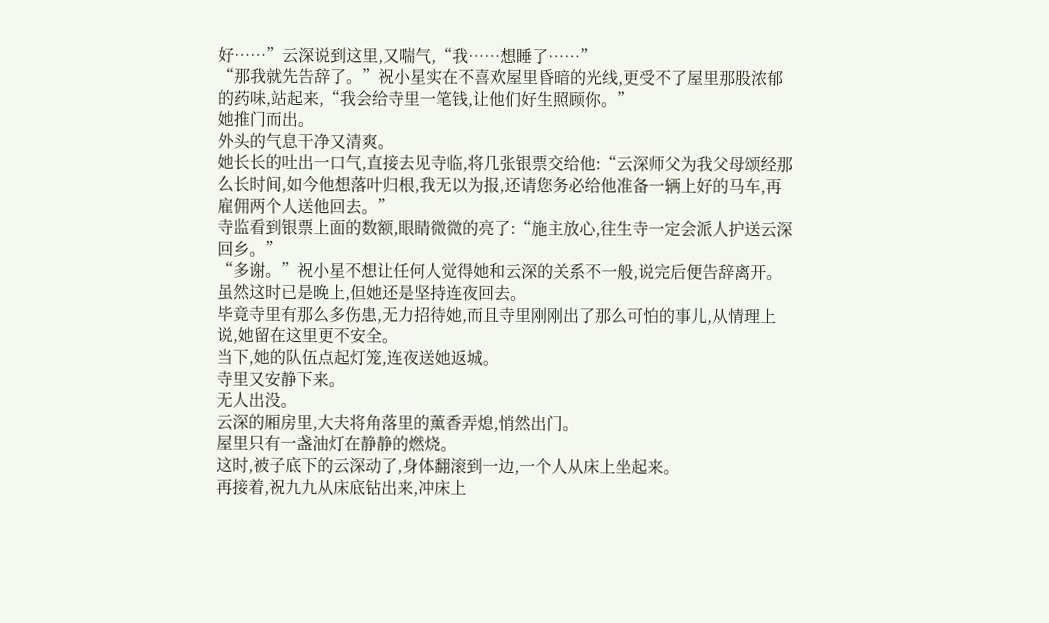好……”云深说到这里,又喘气,“我……想睡了……”
“那我就先告辞了。”祝小星实在不喜欢屋里昏暗的光线,更受不了屋里那股浓郁的药味,站起来,“我会给寺里一笔钱,让他们好生照顾你。”
她推门而出。
外头的气息干净又清爽。
她长长的吐出一口气,直接去见寺临,将几张银票交给他:“云深师父为我父母颂经那么长时间,如今他想落叶归根,我无以为报,还请您务必给他准备一辆上好的马车,再雇佣两个人送他回去。”
寺监看到银票上面的数额,眼睛微微的亮了:“施主放心,往生寺一定会派人护送云深回乡。”
“多谢。”祝小星不想让任何人觉得她和云深的关系不一般,说完后便告辞离开。
虽然这时已是晚上,但她还是坚持连夜回去。
毕竟寺里有那么多伤患,无力招待她,而且寺里刚刚出了那么可怕的事儿,从情理上说,她留在这里更不安全。
当下,她的队伍点起灯笼,连夜送她返城。
寺里又安静下来。
无人出没。
云深的厢房里,大夫将角落里的薰香弄熄,悄然出门。
屋里只有一盏油灯在静静的燃烧。
这时,被子底下的云深动了,身体翻滚到一边,一个人从床上坐起来。
再接着,祝九九从床底钻出来,冲床上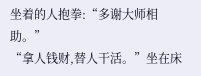坐着的人抱拳:“多谢大师相助。”
“拿人钱财,替人干活。”坐在床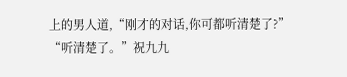上的男人道,“刚才的对话,你可都听清楚了?”
“听清楚了。”祝九九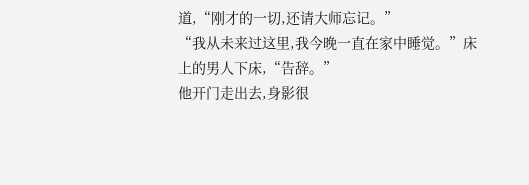道,“刚才的一切,还请大师忘记。”
“我从未来过这里,我今晚一直在家中睡觉。”床上的男人下床,“告辞。”
他开门走出去,身影很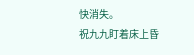快消失。
祝九九盯着床上昏